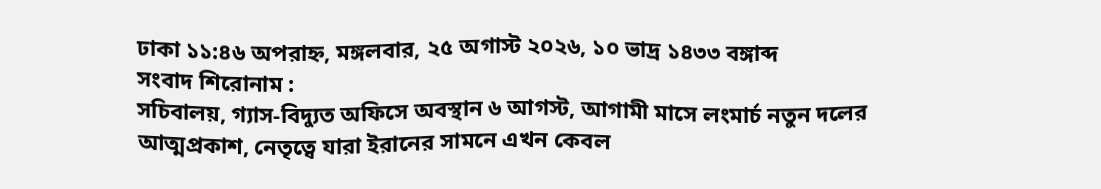ঢাকা ১১:৪৬ অপরাহ্ন, মঙ্গলবার, ২৫ অগাস্ট ২০২৬, ১০ ভাদ্র ১৪৩৩ বঙ্গাব্দ
সংবাদ শিরোনাম :
সচিবালয়, গ্যাস-বিদ্যুত অফিসে অবস্থান ৬ আগস্ট, আগামী মাসে লংমার্চ নতুন দলের আত্মপ্রকাশ, নেতৃত্বে যারা ইরানের সামনে এখন কেবল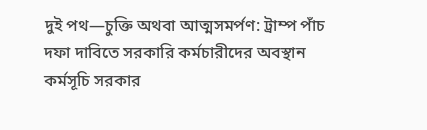দুই পথ—চুক্তি অথবা আত্মসমর্পণ: ট্রাম্প পাঁচ দফা দাবিতে সরকারি কর্মচারীদের অবস্থান কর্মসূচি সরকার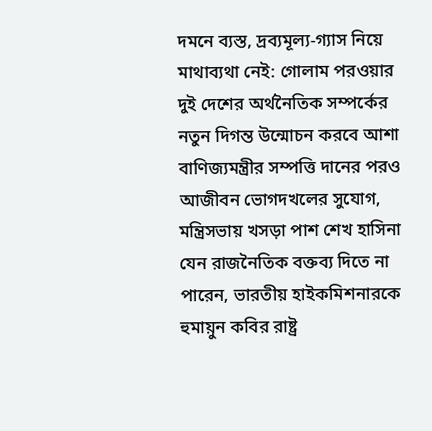দমনে ব্যস্ত, দ্রব্যমূল্য-গ্যাস নিয়ে মাথাব্যথা নেই: গোলাম পরওয়ার দুই দেশের অর্থনৈতিক সম্পর্কের নতুন দিগন্ত উন্মোচন করবে আশা বাণিজ্যমন্ত্রীর সম্পত্তি দানের পরও আজীবন ভোগদখলের সুযোগ, মন্ত্রিসভায় খসড়া পাশ শেখ হাসিনা যেন রাজনৈতিক বক্তব্য দিতে না পারেন, ভারতীয় হাইকমিশনারকে হুমায়ুন কবির রাষ্ট্র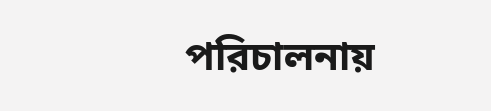পরিচালনায়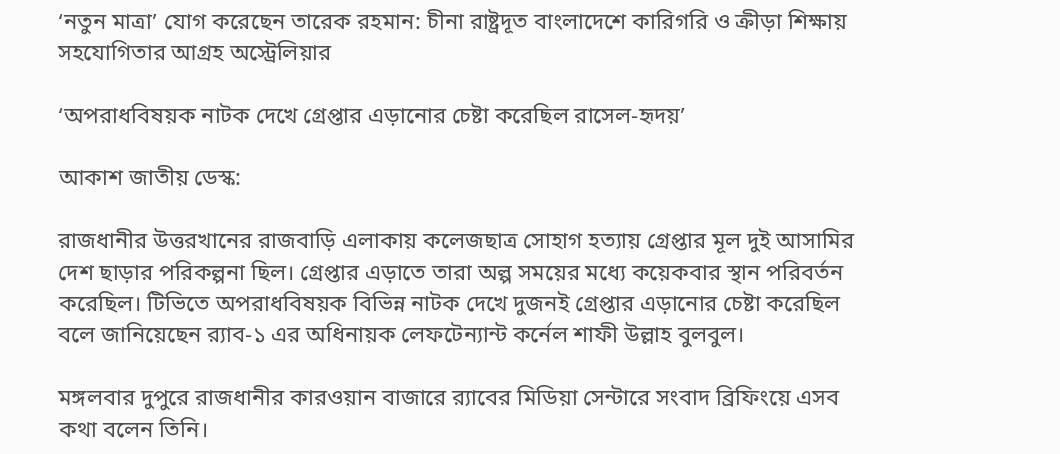‘নতুন মাত্রা’ যোগ করেছেন তারেক রহমান: চীনা রাষ্ট্রদূত বাংলাদেশে কারিগরি ও ক্রীড়া শিক্ষায় সহযোগিতার আগ্রহ অস্ট্রেলিয়ার

‘অপরাধবিষয়ক নাটক দেখে গ্রেপ্তার এড়ানোর চেষ্টা করেছিল রাসেল-হৃদয়’

আকাশ জাতীয় ডেস্ক:

রাজধানীর উত্তরখানের রাজবাড়ি এলাকায় কলেজছাত্র সোহাগ হত্যায় গ্রেপ্তার মূল দুই আসামির দেশ ছাড়ার পরিকল্পনা ছিল। গ্রেপ্তার এড়াতে তারা অল্প সময়ের মধ্যে কয়েকবার স্থান পরিবর্তন করেছিল। টিভিতে অপরাধবিষয়ক বিভিন্ন নাটক দেখে দুজনই গ্রেপ্তার এড়ানোর চেষ্টা করেছিল বলে জানিয়েছেন র‍্যাব-১ এর অধিনায়ক লেফটেন্যান্ট কর্নেল শাফী উল্লাহ বুলবুল।

মঙ্গলবার দুপুরে রাজধানীর কারওয়ান বাজারে র‌্যাবের মিডিয়া সেন্টারে সংবাদ ব্রিফিংয়ে এসব কথা বলেন তিনি।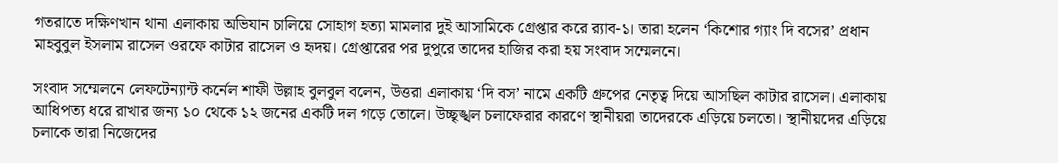গতরাতে দক্ষিণখান থানা এলাকায় অভিযান চালিয়ে সোহাগ হত্যা মামলার দুই আসামিকে গ্রেপ্তার করে র‍্যাব-১। তারা হলেন ‘কিশোর গ্যাং দি বসের’ প্রধান মাহবুবুল ইসলাম রাসেল ওরফে কাটার রাসেল ও হৃদয়। গ্রেপ্তারের পর দুপুরে তাদের হাজির করা হয় সংবাদ সম্মেলনে।

সংবাদ সম্মেলনে লেফটেন্যান্ট কর্নেল শাফী উল্লাহ বুলবুল বলেন, উত্তরা এলাকায় ‘দি বস’ নামে একটি গ্রুপের নেতৃত্ব দিয়ে আসছিল কাটার রাসেল। এলাকায় আধিপত্য ধরে রাখার জন্য ১০ থেকে ১২ জনের একটি দল গড়ে তোলে। উচ্ছৃঙ্খল চলাফেরার কারণে স্থানীয়রা তাদেরকে এড়িয়ে চলতো। স্থানীয়দের এড়িয়ে চলাকে তারা নিজেদের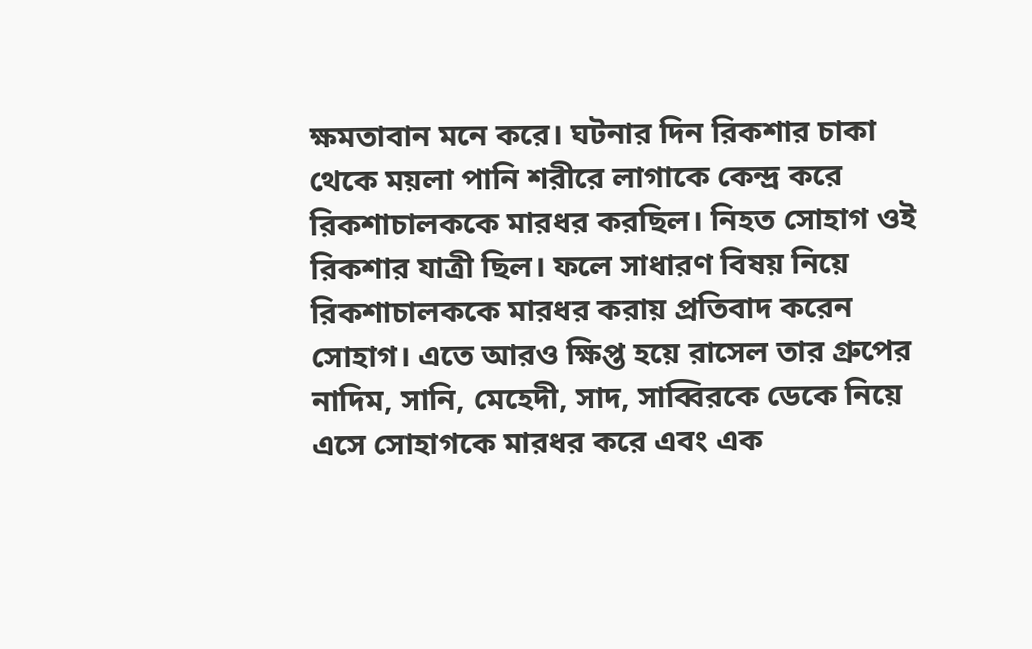ক্ষমতাবান মনে করে। ঘটনার দিন রিকশার চাকা থেকে ময়লা পানি শরীরে লাগাকে কেন্দ্র করে রিকশাচালককে মারধর করছিল। নিহত সোহাগ ওই রিকশার যাত্রী ছিল। ফলে সাধারণ বিষয় নিয়ে রিকশাচালককে মারধর করায় প্রতিবাদ করেন সোহাগ। এতে আরও ক্ষিপ্ত হয়ে রাসেল তার গ্রুপের নাদিম, সানি, মেহেদী, সাদ, সাব্বিরকে ডেকে নিয়ে এসে সোহাগকে মারধর করে এবং এক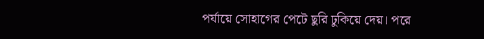পর্যায়ে সোহাগের পেটে ছুরি ঢুকিয়ে দেয়। পরে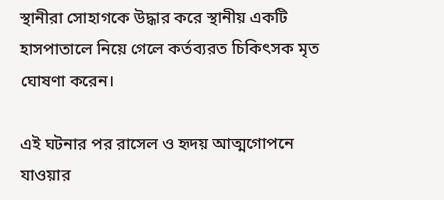স্থানীরা সোহাগকে উদ্ধার করে স্থানীয় একটি হাসপাতালে নিয়ে গেলে কর্তব্যরত চিকিৎসক মৃত ঘোষণা করেন।

এই ঘটনার পর রাসেল ও হৃদয় আত্মগোপনে যাওয়ার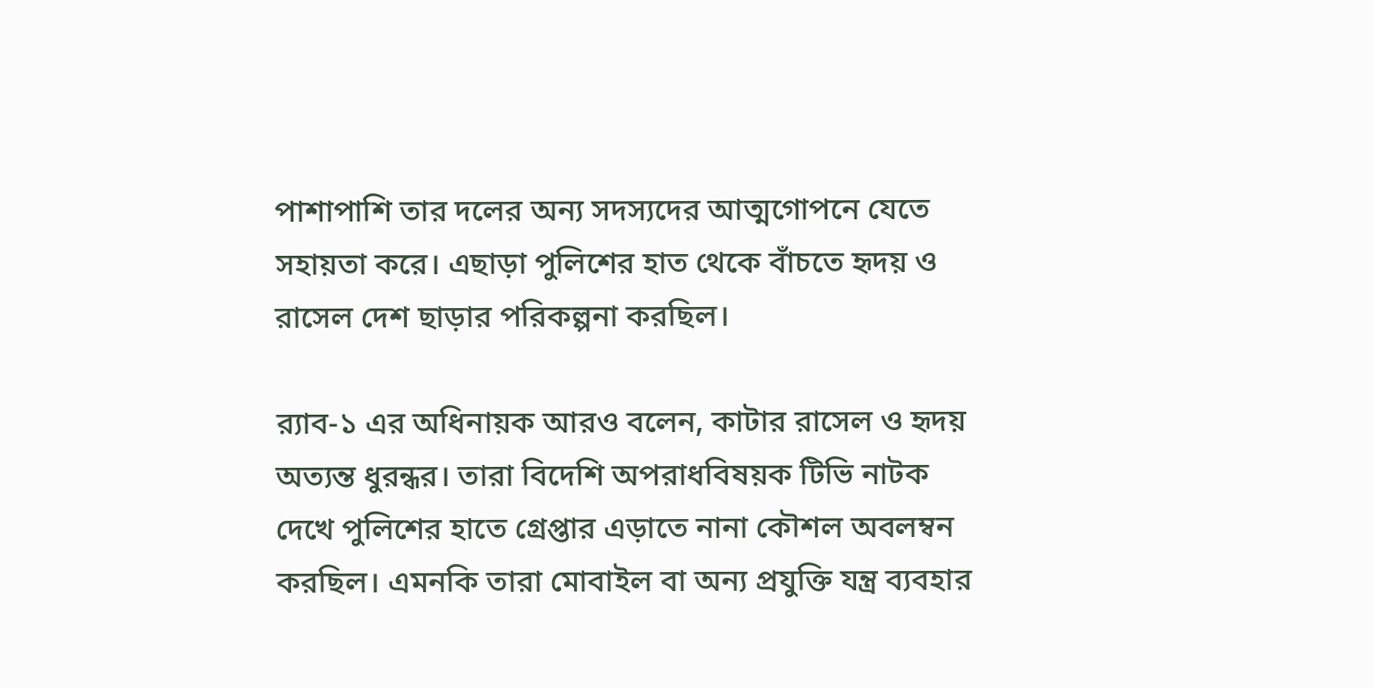পাশাপাশি তার দলের অন্য সদস্যদের আত্মগোপনে যেতে সহায়তা করে। এছাড়া পুলিশের হাত থেকে বাঁচতে হৃদয় ও রাসেল দেশ ছাড়ার পরিকল্পনা করছিল।

র‍্যাব-১ এর অধিনায়ক আরও বলেন, কাটার রাসেল ও হৃদয় অত্যন্ত ধুরন্ধর। তারা বিদেশি অপরাধবিষয়ক টিভি নাটক দেখে পুলিশের হাতে গ্রেপ্তার এড়াতে নানা কৌশল অবলম্বন করছিল। এমনকি তারা মোবাইল বা অন্য প্রযুক্তি যন্ত্র ব্যবহার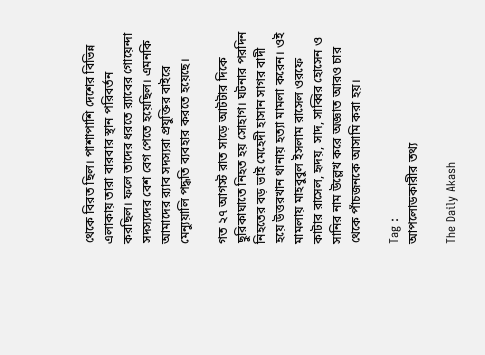থেকে বিরত ছিল। পাশাপাশি দেশের বিভিন্ন এলাকায় তারা বারবার স্থান পরিবর্তন করছিল। ফলে তাদের ধরতে র‍্যাবের গোয়েন্দা সদস্যদের বেশ বেগ পেতে হয়েছিল। এমনকি আমাদের র‍্যাব সদস্যরা প্রযুক্তির বাইরে মেন্যুয়ালি পদ্ধতি ব্যবহার করতে হয়েছে।

গত ২৭ আগস্ট রাত সাড়ে আটটার দিকে ছুরিকাঘাতে নিহত হয় সোহাগ। ঘটনার পরদিন নিহতের বড় ভাই মেহেদী হাসান সাগর বাদী হয়ে উত্তরখান থানায় হত্যা মামলা করেন। ওই মামলায় মাহবুবুল ইসলাম রাসেল ওরফে কাটার রাসেল, হৃদয়, সাদ, সাব্বির হোসেন ও সানির নাম উল্লেখ করে অজ্ঞাত আরও চার থেকে পাঁচজনকে আসামি করা হয়।

Tag :
আপলোডকারীর তথ্য

The Daily Akash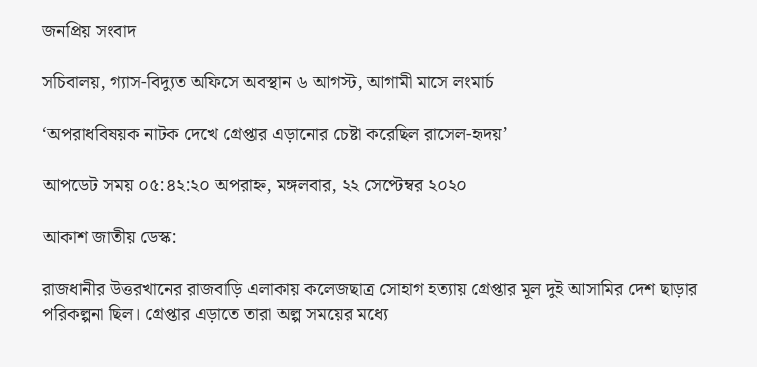জনপ্রিয় সংবাদ

সচিবালয়, গ্যাস-বিদ্যুত অফিসে অবস্থান ৬ আগস্ট, আগামী মাসে লংমার্চ

‘অপরাধবিষয়ক নাটক দেখে গ্রেপ্তার এড়ানোর চেষ্টা করেছিল রাসেল-হৃদয়’

আপডেট সময় ০৫:৪২:২০ অপরাহ্ন, মঙ্গলবার, ২২ সেপ্টেম্বর ২০২০

আকাশ জাতীয় ডেস্ক:

রাজধানীর উত্তরখানের রাজবাড়ি এলাকায় কলেজছাত্র সোহাগ হত্যায় গ্রেপ্তার মূল দুই আসামির দেশ ছাড়ার পরিকল্পনা ছিল। গ্রেপ্তার এড়াতে তারা অল্প সময়ের মধ্যে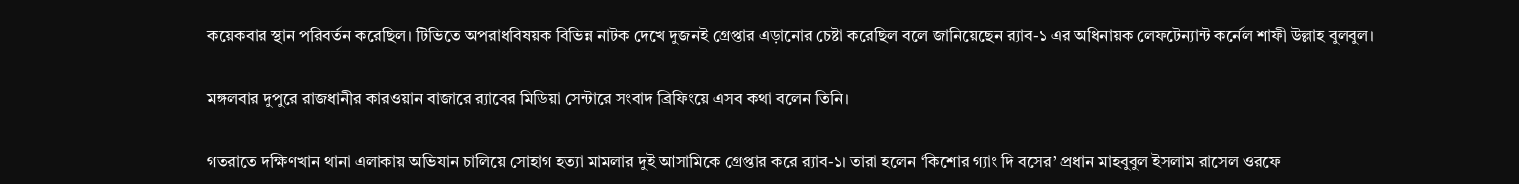কয়েকবার স্থান পরিবর্তন করেছিল। টিভিতে অপরাধবিষয়ক বিভিন্ন নাটক দেখে দুজনই গ্রেপ্তার এড়ানোর চেষ্টা করেছিল বলে জানিয়েছেন র‍্যাব-১ এর অধিনায়ক লেফটেন্যান্ট কর্নেল শাফী উল্লাহ বুলবুল।

মঙ্গলবার দুপুরে রাজধানীর কারওয়ান বাজারে র‌্যাবের মিডিয়া সেন্টারে সংবাদ ব্রিফিংয়ে এসব কথা বলেন তিনি।

গতরাতে দক্ষিণখান থানা এলাকায় অভিযান চালিয়ে সোহাগ হত্যা মামলার দুই আসামিকে গ্রেপ্তার করে র‍্যাব-১। তারা হলেন ‘কিশোর গ্যাং দি বসের’ প্রধান মাহবুবুল ইসলাম রাসেল ওরফে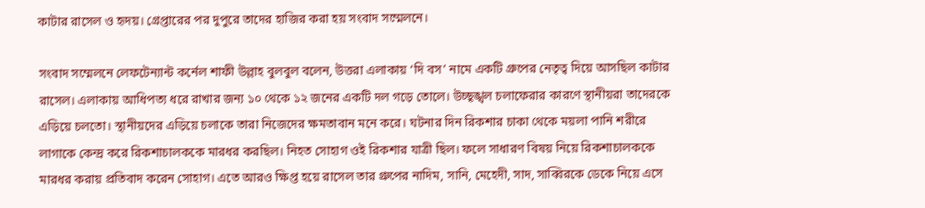কাটার রাসেল ও হৃদয়। গ্রেপ্তারের পর দুপুরে তাদের হাজির করা হয় সংবাদ সম্মেলনে।

সংবাদ সম্মেলনে লেফটেন্যান্ট কর্নেল শাফী উল্লাহ বুলবুল বলেন, উত্তরা এলাকায় ‘দি বস’ নামে একটি গ্রুপের নেতৃত্ব দিয়ে আসছিল কাটার রাসেল। এলাকায় আধিপত্য ধরে রাখার জন্য ১০ থেকে ১২ জনের একটি দল গড়ে তোলে। উচ্ছৃঙ্খল চলাফেরার কারণে স্থানীয়রা তাদেরকে এড়িয়ে চলতো। স্থানীয়দের এড়িয়ে চলাকে তারা নিজেদের ক্ষমতাবান মনে করে। ঘটনার দিন রিকশার চাকা থেকে ময়লা পানি শরীরে লাগাকে কেন্দ্র করে রিকশাচালককে মারধর করছিল। নিহত সোহাগ ওই রিকশার যাত্রী ছিল। ফলে সাধারণ বিষয় নিয়ে রিকশাচালককে মারধর করায় প্রতিবাদ করেন সোহাগ। এতে আরও ক্ষিপ্ত হয়ে রাসেল তার গ্রুপের নাদিম, সানি, মেহেদী, সাদ, সাব্বিরকে ডেকে নিয়ে এসে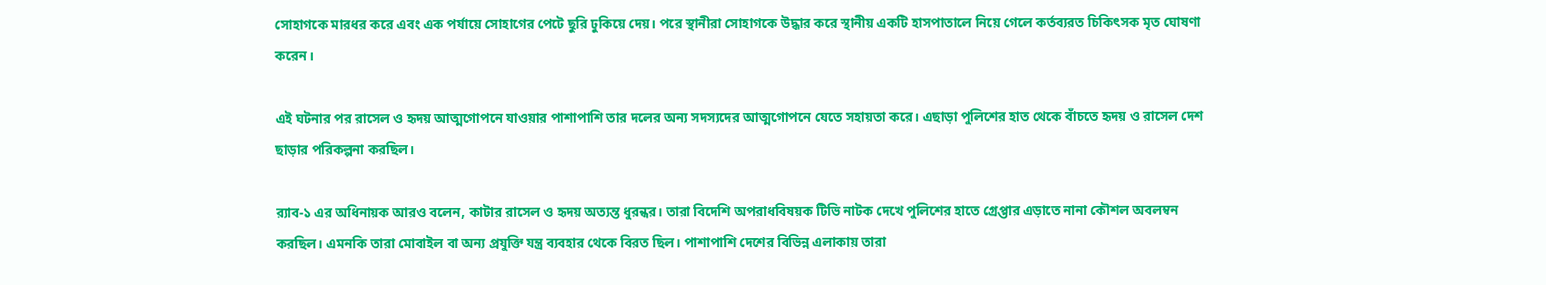সোহাগকে মারধর করে এবং এক পর্যায়ে সোহাগের পেটে ছুরি ঢুকিয়ে দেয়। পরে স্থানীরা সোহাগকে উদ্ধার করে স্থানীয় একটি হাসপাতালে নিয়ে গেলে কর্তব্যরত চিকিৎসক মৃত ঘোষণা করেন।

এই ঘটনার পর রাসেল ও হৃদয় আত্মগোপনে যাওয়ার পাশাপাশি তার দলের অন্য সদস্যদের আত্মগোপনে যেতে সহায়তা করে। এছাড়া পুলিশের হাত থেকে বাঁচতে হৃদয় ও রাসেল দেশ ছাড়ার পরিকল্পনা করছিল।

র‍্যাব-১ এর অধিনায়ক আরও বলেন, কাটার রাসেল ও হৃদয় অত্যন্ত ধুরন্ধর। তারা বিদেশি অপরাধবিষয়ক টিভি নাটক দেখে পুলিশের হাতে গ্রেপ্তার এড়াতে নানা কৌশল অবলম্বন করছিল। এমনকি তারা মোবাইল বা অন্য প্রযুক্তি যন্ত্র ব্যবহার থেকে বিরত ছিল। পাশাপাশি দেশের বিভিন্ন এলাকায় তারা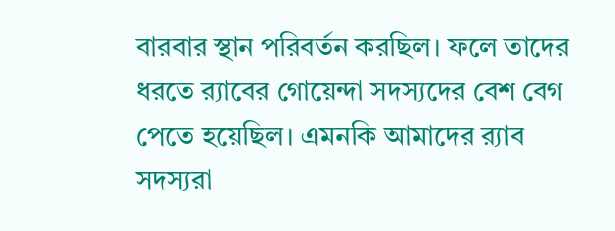বারবার স্থান পরিবর্তন করছিল। ফলে তাদের ধরতে র‍্যাবের গোয়েন্দা সদস্যদের বেশ বেগ পেতে হয়েছিল। এমনকি আমাদের র‍্যাব সদস্যরা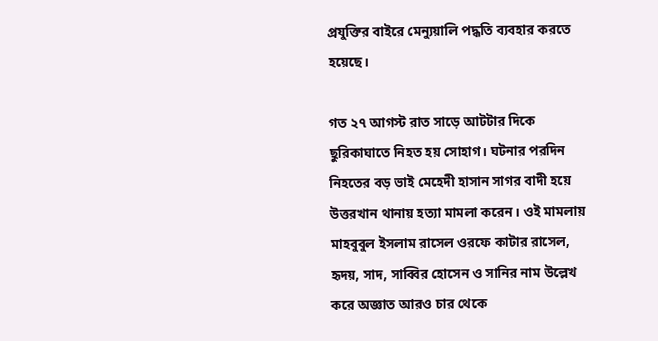প্রযুক্তির বাইরে মেন্যুয়ালি পদ্ধতি ব্যবহার করতে হয়েছে।

গত ২৭ আগস্ট রাত সাড়ে আটটার দিকে ছুরিকাঘাতে নিহত হয় সোহাগ। ঘটনার পরদিন নিহতের বড় ভাই মেহেদী হাসান সাগর বাদী হয়ে উত্তরখান থানায় হত্যা মামলা করেন। ওই মামলায় মাহবুবুল ইসলাম রাসেল ওরফে কাটার রাসেল, হৃদয়, সাদ, সাব্বির হোসেন ও সানির নাম উল্লেখ করে অজ্ঞাত আরও চার থেকে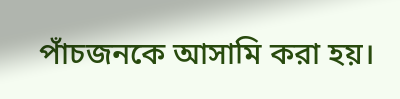পাঁচজনকে আসামি করা হয়।